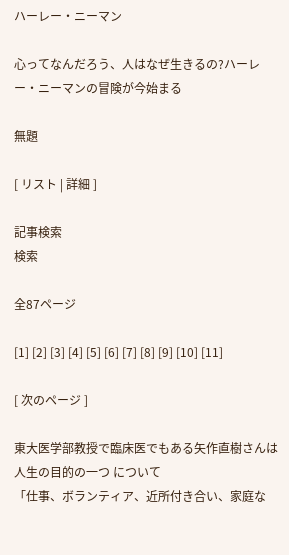ハーレー・ニーマン

心ってなんだろう、人はなぜ生きるの?ハーレー・ニーマンの冒険が今始まる

無題

[ リスト | 詳細 ]

記事検索
検索

全87ページ

[1] [2] [3] [4] [5] [6] [7] [8] [9] [10] [11]

[ 次のページ ]

東大医学部教授で臨床医でもある矢作直樹さんは
人生の目的の一つ について
「仕事、ボランティア、近所付き合い、家庭な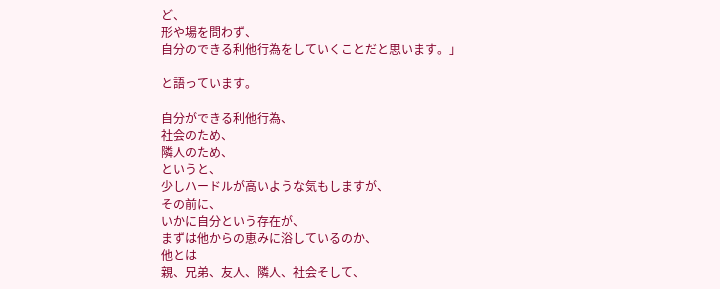ど、
形や場を問わず、
自分のできる利他行為をしていくことだと思います。」

と語っています。

自分ができる利他行為、
社会のため、
隣人のため、
というと、
少しハードルが高いような気もしますが、
その前に、
いかに自分という存在が、
まずは他からの恵みに浴しているのか、
他とは
親、兄弟、友人、隣人、社会そして、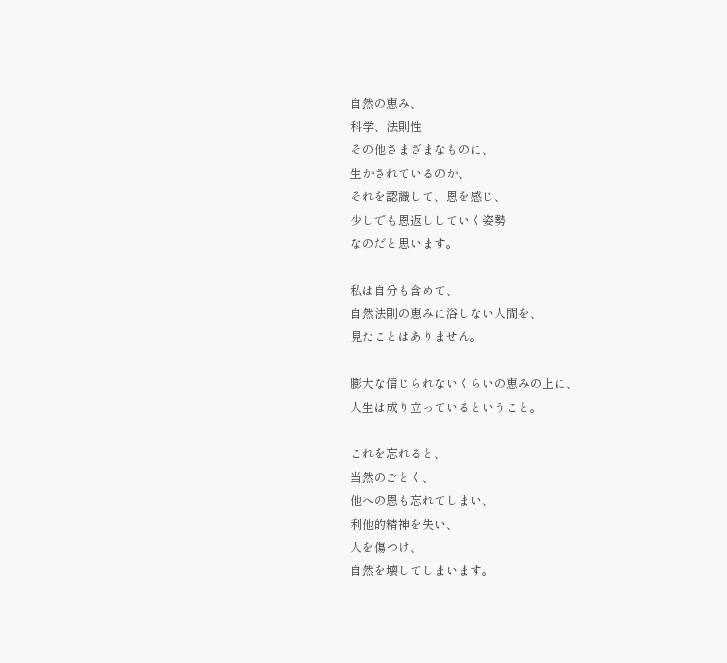自然の恵み、
科学、法則性
その他さまざまなものに、
生かされているのか、
それを認識して、恩を感じ、
少しでも恩返ししていく姿勢
なのだと思います。

私は自分も含めて、
自然法則の恵みに浴しない人間を、
見たことはありません。

膨大な信じられないくらいの恵みの上に、
人生は成り立っているということ。

これを忘れると、
当然のごとく、
他への恩も忘れてしまい、
利他的精神を失い、
人を傷つけ、
自然を壊してしまいます。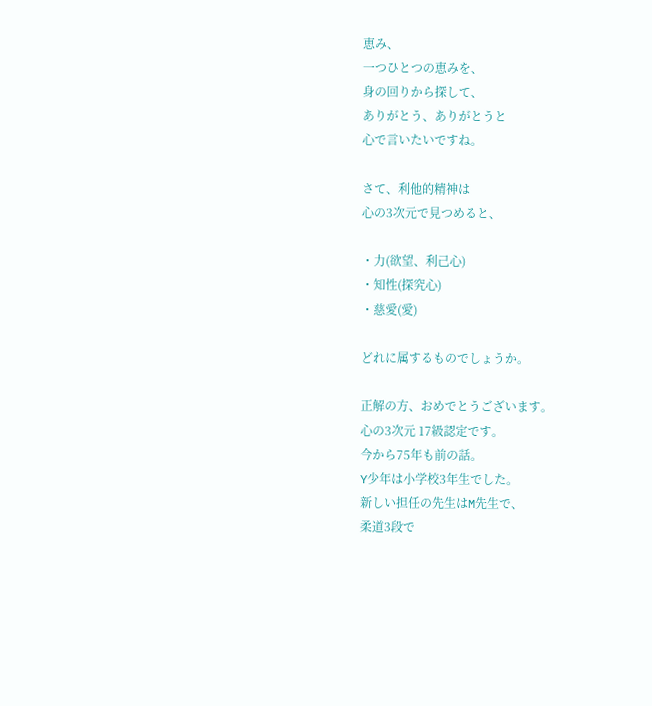恵み、
一つひとつの恵みを、
身の回りから探して、
ありがとう、ありがとうと
心で言いたいですね。

さて、利他的精神は
心の3次元で見つめると、

・力(欲望、利己心)
・知性(探究心)
・慈愛(愛)

どれに属するものでしょうか。

正解の方、おめでとうございます。
心の3次元 17級認定です。
今から75年も前の話。
Y少年は小学校3年生でした。
新しい担任の先生はM先生で、
柔道3段で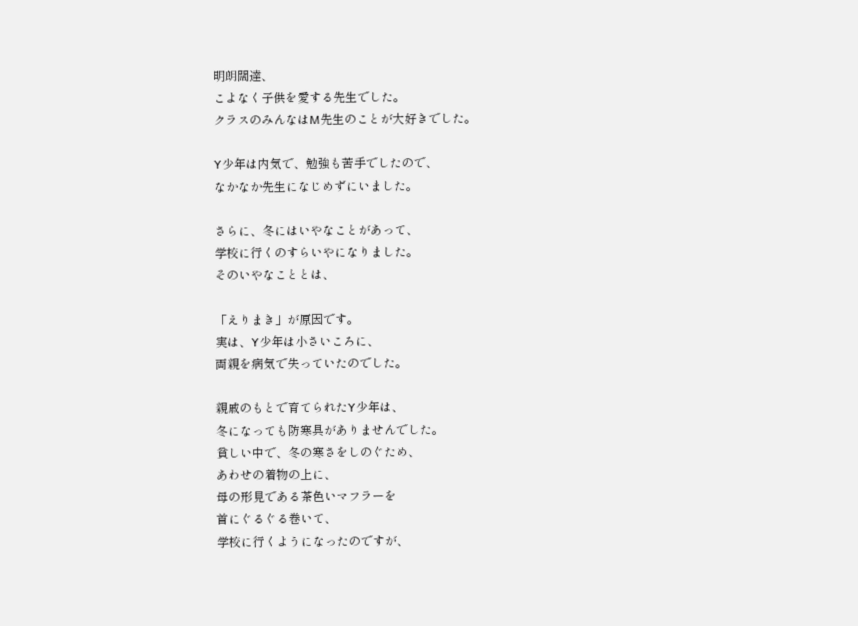明朗闊達、
こよなく子供を愛する先生でした。
クラスのみんなはM先生のことが大好きでした。

Y少年は内気で、勉強も苦手でしたので、
なかなか先生になじめずにいました。

さらに、冬にはいやなことがあって、
学校に行くのすらいやになりました。
そのいやなこととは、

「えりまき」が原因です。
実は、Y少年は小さいころに、
両親を病気で失っていたのでした。

親戚のもとで育てられたY少年は、
冬になっても防寒具がありませんでした。
貧しい中で、冬の寒さをしのぐため、
あわせの着物の上に、
母の形見である茶色いマフラーを
首にぐるぐる巻いて、
学校に行くようになったのですが、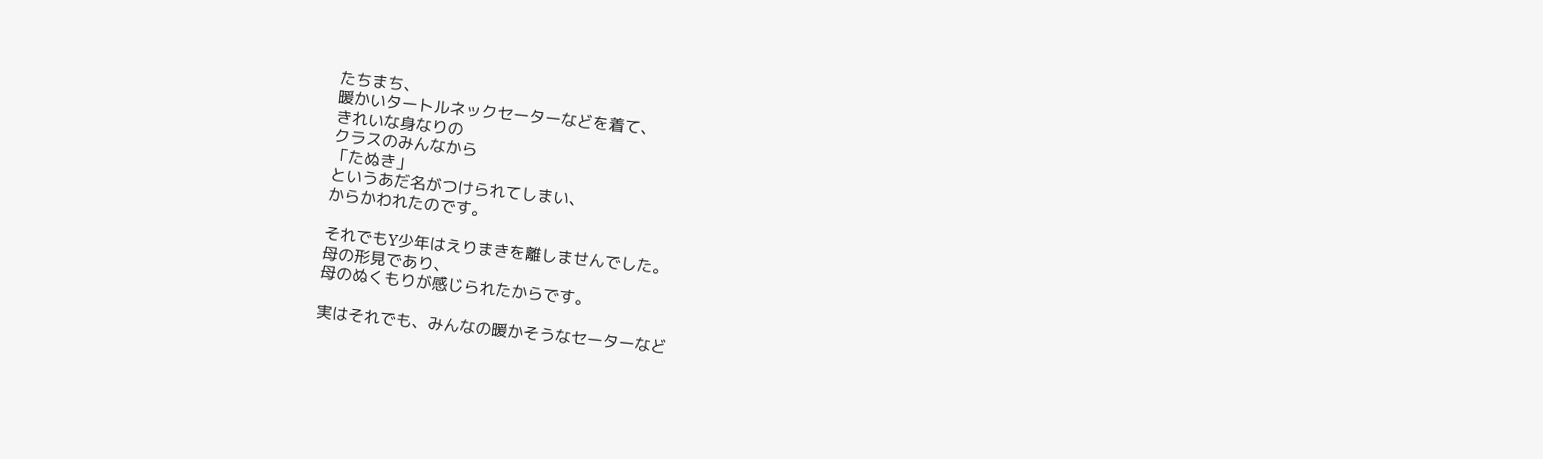たちまち、
暖かいタートルネックセーターなどを着て、
きれいな身なりの
クラスのみんなから
「たぬき」
というあだ名がつけられてしまい、
からかわれたのです。

それでもY少年はえりまきを離しませんでした。
母の形見であり、
母のぬくもりが感じられたからです。

実はそれでも、みんなの暖かそうなセーターなど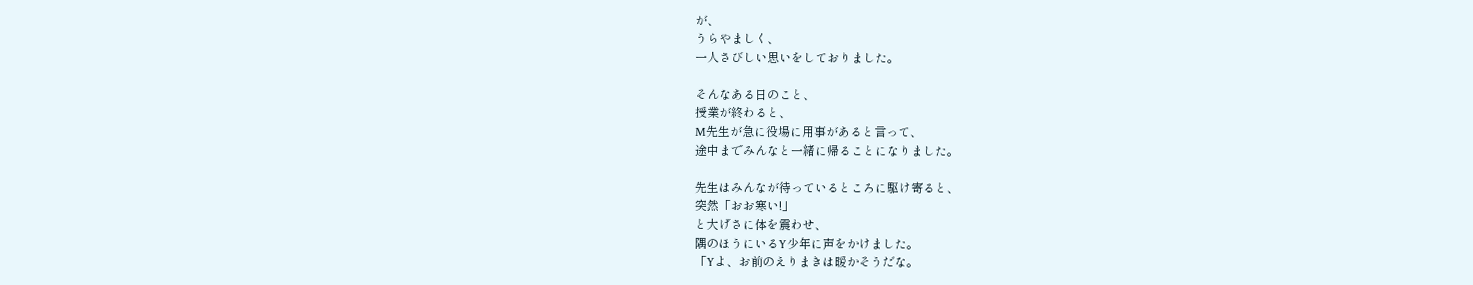が、
うらやましく、
一人さびしい思いをしておりました。

そんなある日のこと、
授業が終わると、
M先生が急に役場に用事があると言って、
途中までみんなと一緒に帰ることになりました。

先生はみんなが待っているところに駆け寄ると、
突然「おお寒い!」
と大げさに体を震わせ、
隅のほうにいるY少年に声をかけました。
「Yよ、お前のえりまきは暖かそうだな。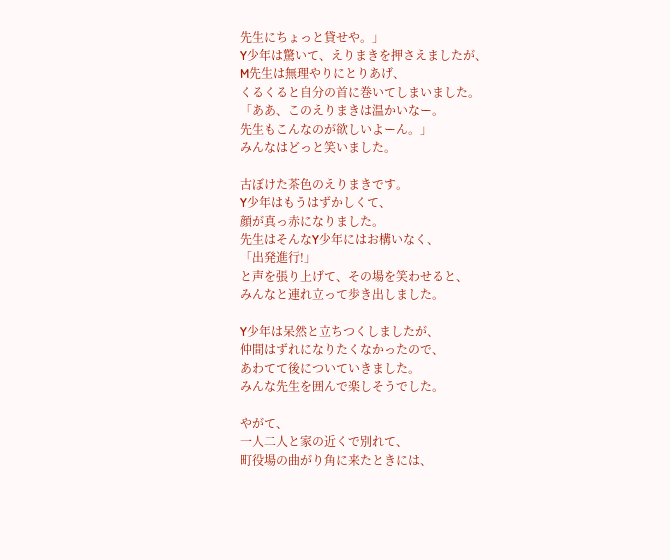先生にちょっと貸せや。」
Y少年は驚いて、えりまきを押さえましたが、
M先生は無理やりにとりあげ、
くるくると自分の首に巻いてしまいました。
「ああ、このえりまきは温かいなー。
先生もこんなのが欲しいよーん。」
みんなはどっと笑いました。

古ぼけた茶色のえりまきです。
Y少年はもうはずかしくて、
顔が真っ赤になりました。
先生はそんなY少年にはお構いなく、
「出発進行!」
と声を張り上げて、その場を笑わせると、
みんなと連れ立って歩き出しました。

Y少年は呆然と立ちつくしましたが、
仲間はずれになりたくなかったので、
あわてて後についていきました。
みんな先生を囲んで楽しそうでした。

やがて、
一人二人と家の近くで別れて、
町役場の曲がり角に来たときには、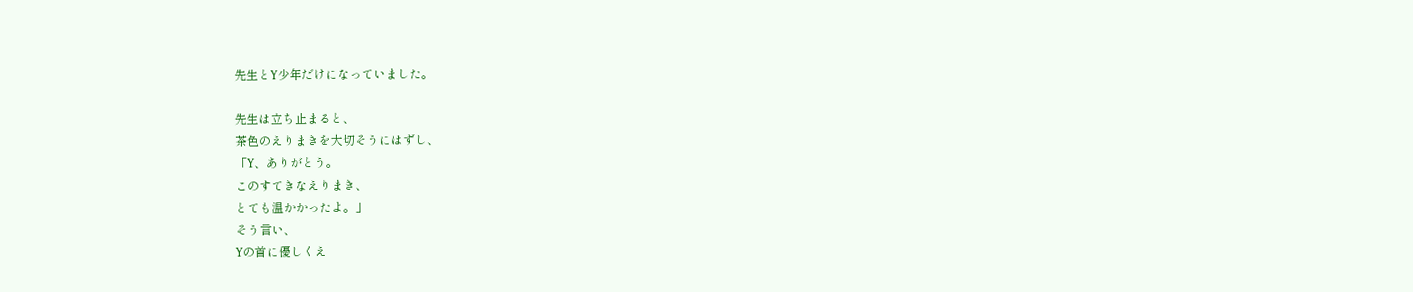先生とY少年だけになっていました。

先生は立ち止まると、
茶色のえりまきを大切そうにはずし、
「Y、ありがとう。
このすてきなえりまき、
とても温かかったよ。」
そう言い、
Yの首に優しくえ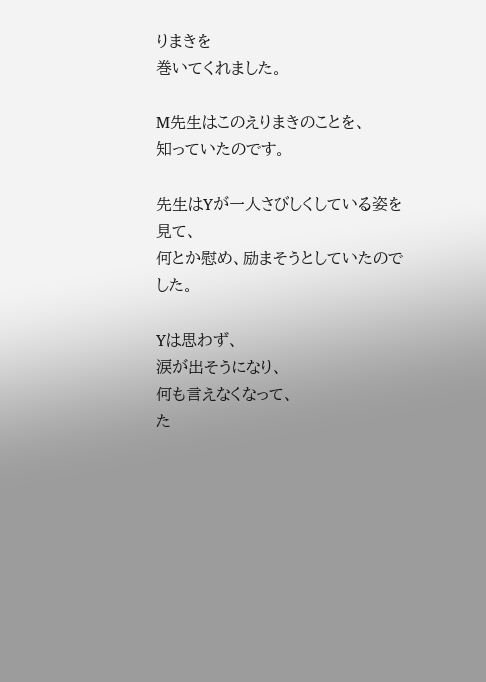りまきを
巻いてくれました。

M先生はこのえりまきのことを、
知っていたのです。

先生はYが一人さびしくしている姿を見て、
何とか慰め、励まそうとしていたのでした。

Yは思わず、
涙が出そうになり、
何も言えなくなって、
た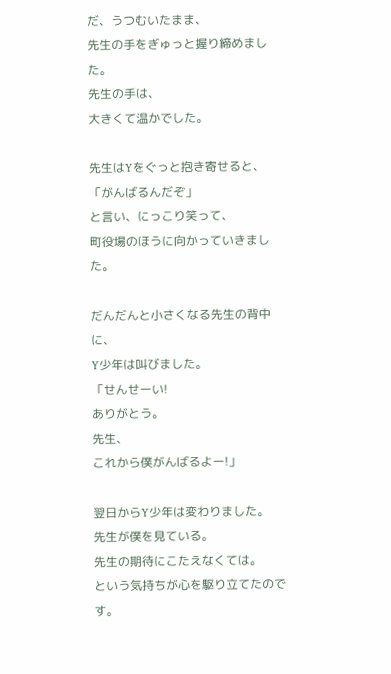だ、うつむいたまま、
先生の手をぎゅっと握り締めました。
先生の手は、
大きくて温かでした。

先生はYをぐっと抱き寄せると、
「がんばるんだぞ」
と言い、にっこり笑って、
町役場のほうに向かっていきました。

だんだんと小さくなる先生の背中に、
Y少年は叫びました。
「せんせーい!
ありがとう。
先生、
これから僕がんばるよー!」

翌日からY少年は変わりました。
先生が僕を見ている。
先生の期待にこたえなくては。
という気持ちが心を駆り立てたのです。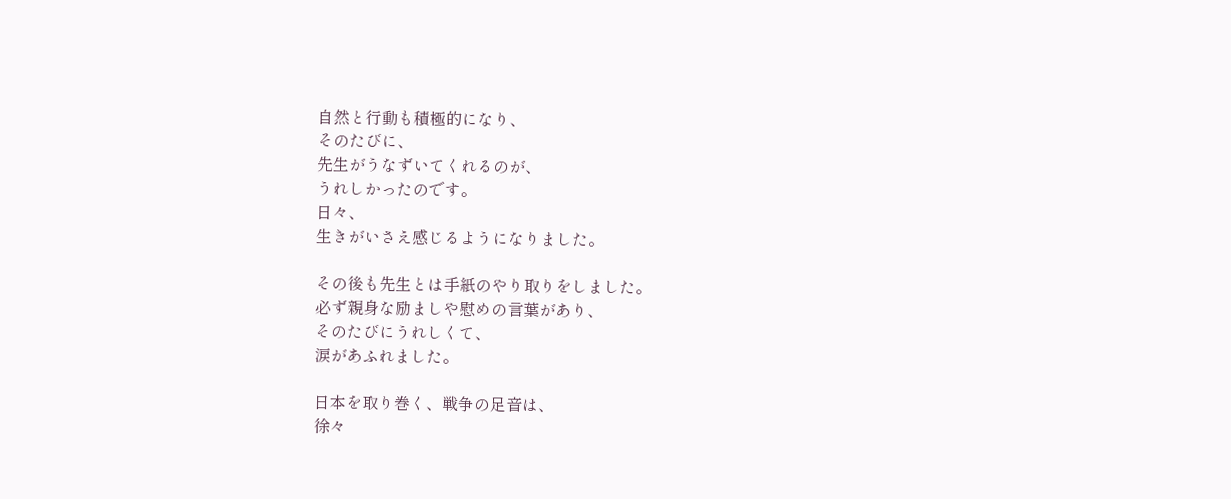自然と行動も積極的になり、
そのたびに、
先生がうなずいてくれるのが、
うれしかったのです。
日々、
生きがいさえ感じるようになりました。

その後も先生とは手紙のやり取りをしました。
必ず親身な励ましや慰めの言葉があり、
そのたびにうれしくて、
涙があふれました。

日本を取り巻く、戦争の足音は、
徐々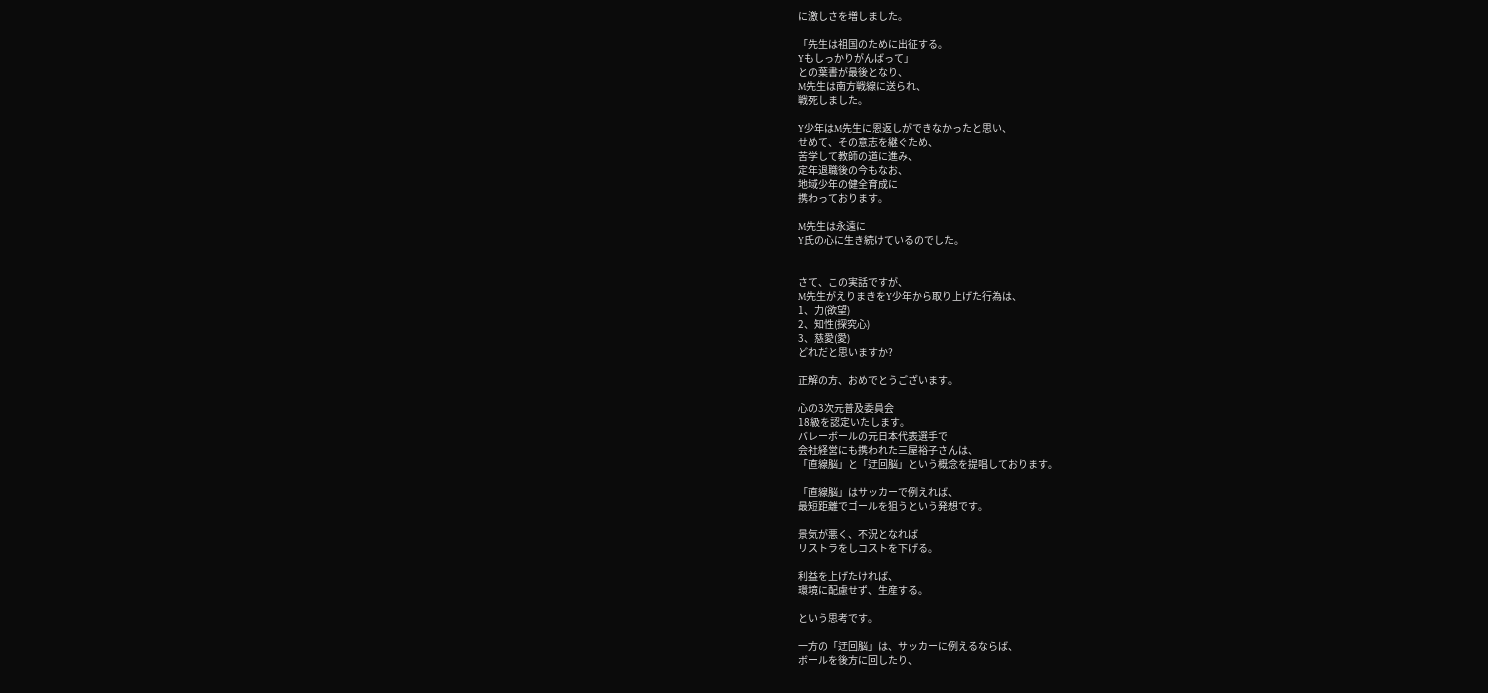に激しさを増しました。

「先生は祖国のために出征する。
Yもしっかりがんばって」
との葉書が最後となり、
M先生は南方戦線に送られ、
戦死しました。

Y少年はM先生に恩返しができなかったと思い、
せめて、その意志を継ぐため、
苦学して教師の道に進み、
定年退職後の今もなお、
地域少年の健全育成に
携わっております。

M先生は永遠に
Y氏の心に生き続けているのでした。


さて、この実話ですが、
M先生がえりまきをY少年から取り上げた行為は、
1、力(欲望)
2、知性(探究心)
3、慈愛(愛)
どれだと思いますか?

正解の方、おめでとうございます。

心の3次元普及委員会
18級を認定いたします。
バレーボールの元日本代表選手で
会社経営にも携われた三屋裕子さんは、
「直線脳」と「迂回脳」という概念を提唱しております。

「直線脳」はサッカーで例えれば、
最短距離でゴールを狙うという発想です。

景気が悪く、不況となれば
リストラをしコストを下げる。

利益を上げたければ、
環境に配慮せず、生産する。

という思考です。

一方の「迂回脳」は、サッカーに例えるならば、
ボールを後方に回したり、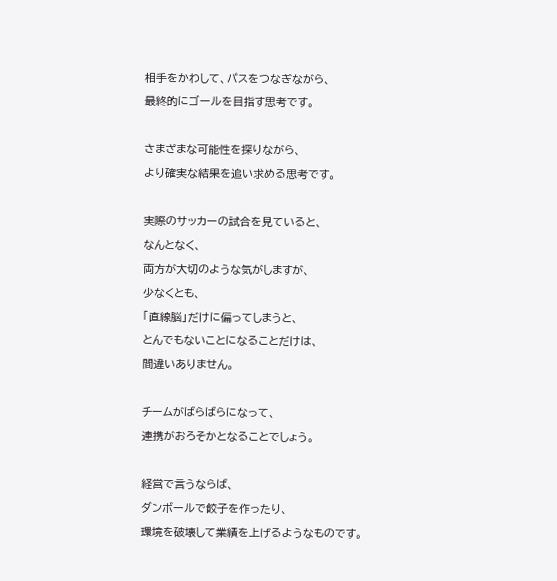相手をかわして、パスをつなぎながら、
最終的にゴールを目指す思考です。

さまざまな可能性を探りながら、
より確実な結果を追い求める思考です。

実際のサッカーの試合を見ていると、
なんとなく、
両方が大切のような気がしますが、
少なくとも、
「直線脳」だけに偏ってしまうと、
とんでもないことになることだけは、
間違いありません。

チームがばらばらになって、
連携がおろそかとなることでしょう。

経営で言うならば、
ダンボールで餃子を作ったり、
環境を破壊して業績を上げるようなものです。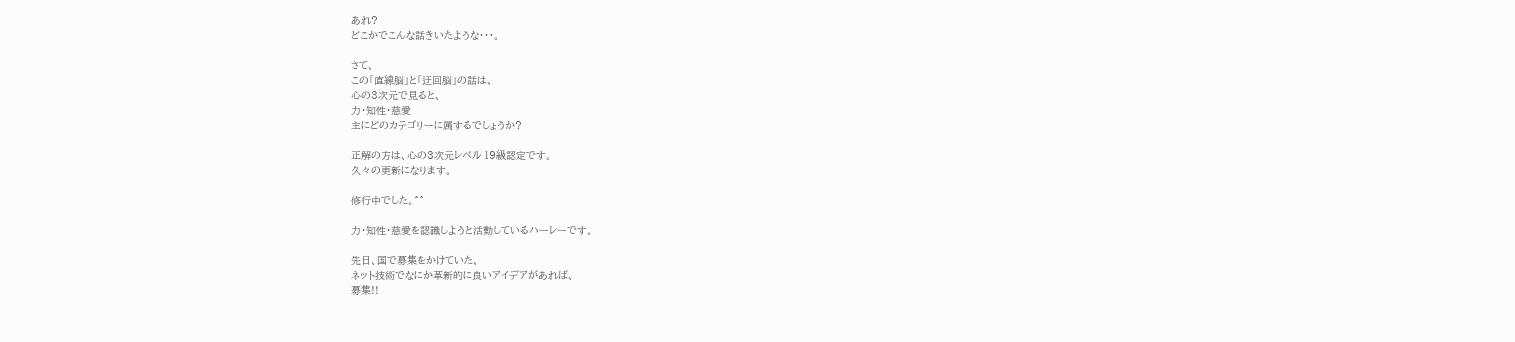あれ?
どこかでこんな話きいたような・・・。

さて、
この「直線脳」と「迂回脳」の話は、
心の3次元で見ると、
力・知性・慈愛
主にどのカテゴリーに属するでしょうか?

正解の方は、心の3次元レベル 19級認定です。
久々の更新になります。

修行中でした。^^

力・知性・慈愛を認識しようと活動しているハーレーです。

先日、国で募集をかけていた、
ネット技術でなにか革新的に良いアイデアがあれば、
募集!!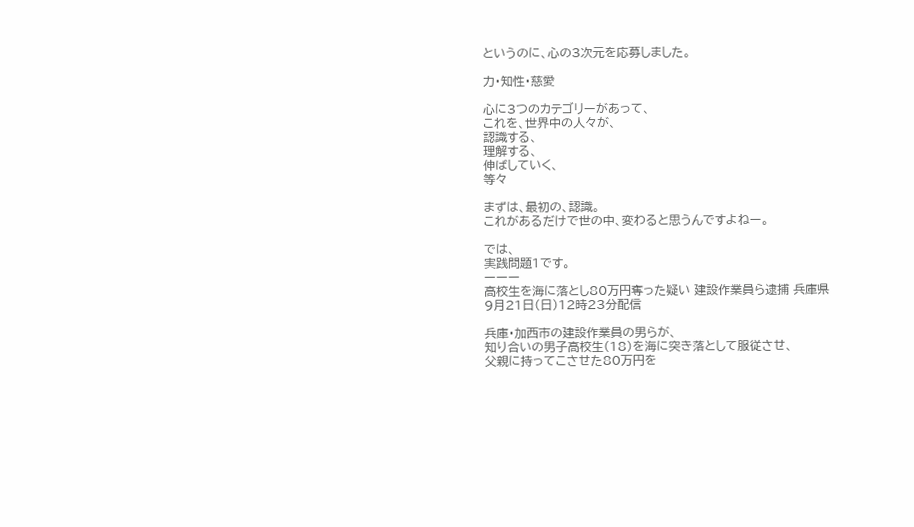というのに、心の3次元を応募しました。

力・知性・慈愛

心に3つのカテゴリーがあって、
これを、世界中の人々が、
認識する、
理解する、
伸ばしていく、
等々

まずは、最初の、認識。
これがあるだけで世の中、変わると思うんですよねー。

では、
実践問題1です。
ーーー
高校生を海に落とし80万円奪った疑い 建設作業員ら逮捕 兵庫県
9月21日(日)12時23分配信

兵庫・加西市の建設作業員の男らが、
知り合いの男子高校生(18)を海に突き落として服従させ、
父親に持ってこさせた80万円を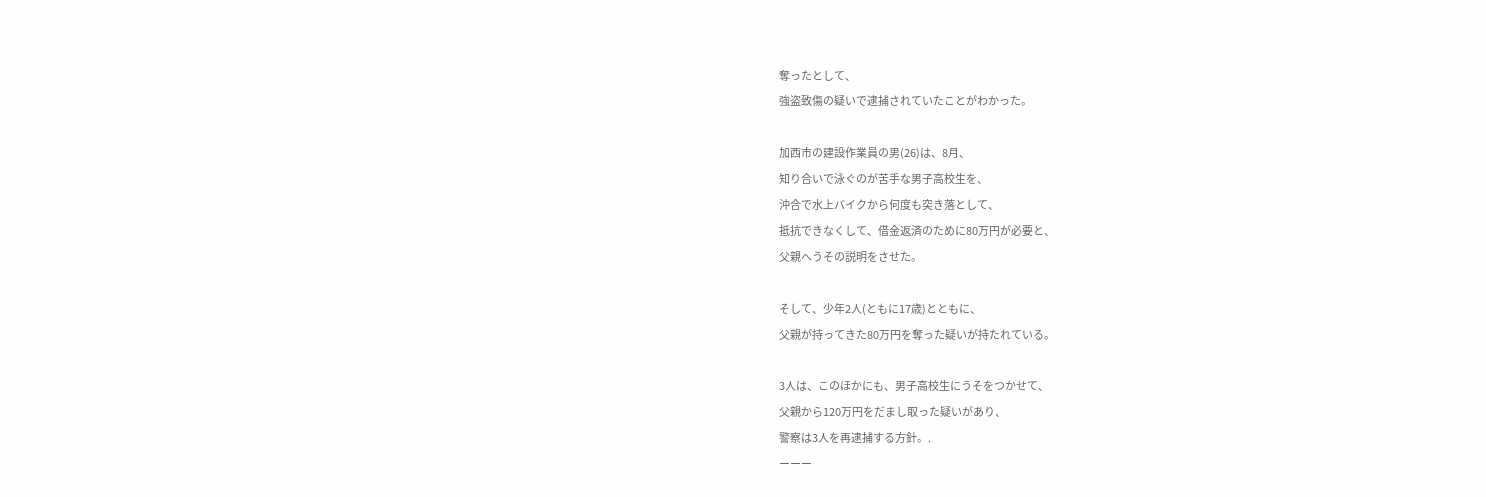奪ったとして、
強盗致傷の疑いで逮捕されていたことがわかった。

加西市の建設作業員の男(26)は、8月、
知り合いで泳ぐのが苦手な男子高校生を、
沖合で水上バイクから何度も突き落として、
抵抗できなくして、借金返済のために80万円が必要と、
父親へうその説明をさせた。

そして、少年2人(ともに17歳)とともに、
父親が持ってきた80万円を奪った疑いが持たれている。

3人は、このほかにも、男子高校生にうそをつかせて、
父親から120万円をだまし取った疑いがあり、
警察は3人を再逮捕する方針。.
ーーー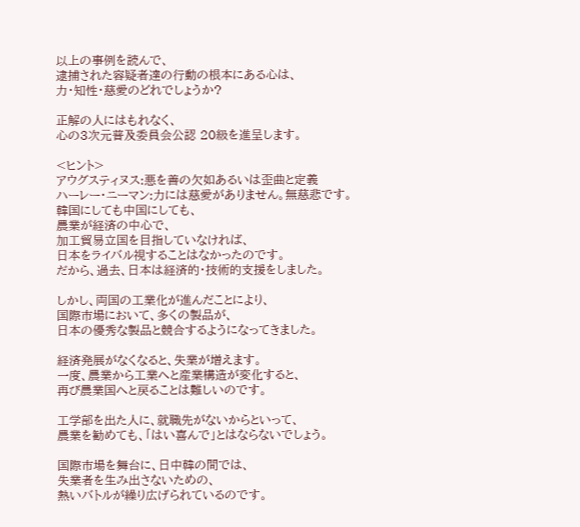以上の事例を読んで、
逮捕された容疑者達の行動の根本にある心は、
力・知性・慈愛のどれでしょうか?

正解の人にはもれなく、
心の3次元普及委員会公認 20級を進呈します。

<ヒント>
アウグスティヌス:悪を善の欠如あるいは歪曲と定義
ハーレー・ニーマン:力には慈愛がありません。無慈悲です。
韓国にしても中国にしても、
農業が経済の中心で、
加工貿易立国を目指していなければ、
日本をライバル視することはなかったのです。
だから、過去、日本は経済的・技術的支援をしました。

しかし、両国の工業化が進んだことにより、
国際市場において、多くの製品が、
日本の優秀な製品と競合するようになってきました。

経済発展がなくなると、失業が増えます。
一度、農業から工業へと産業構造が変化すると、
再び農業国へと戻ることは難しいのです。

工学部を出た人に、就職先がないからといって、
農業を勧めても、「はい喜んで」とはならないでしょう。

国際市場を舞台に、日中韓の間では、
失業者を生み出さないための、
熱いバトルが繰り広げられているのです。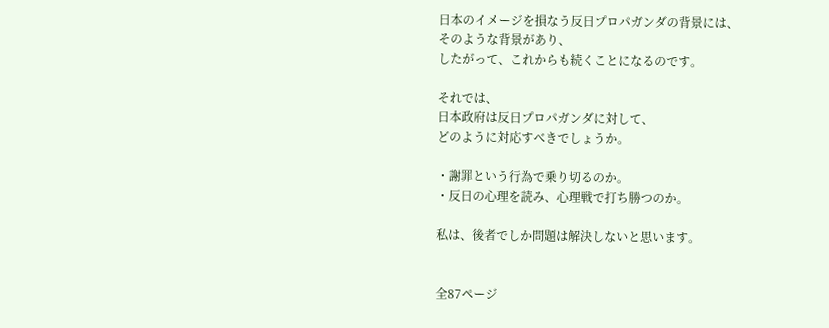日本のイメージを損なう反日プロパガンダの背景には、
そのような背景があり、
したがって、これからも続くことになるのです。

それでは、
日本政府は反日プロパガンダに対して、
どのように対応すべきでしょうか。

・謝罪という行為で乗り切るのか。
・反日の心理を読み、心理戦で打ち勝つのか。

私は、後者でしか問題は解決しないと思います。


全87ページ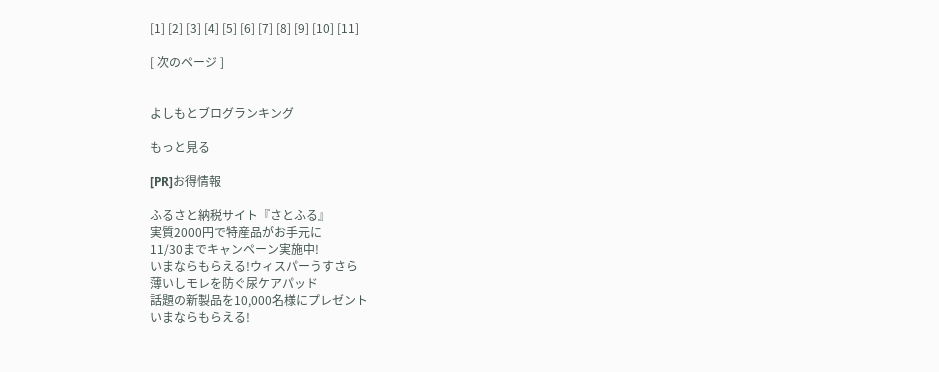[1] [2] [3] [4] [5] [6] [7] [8] [9] [10] [11]

[ 次のページ ]


よしもとブログランキング

もっと見る

[PR]お得情報

ふるさと納税サイト『さとふる』
実質2000円で特産品がお手元に
11/30までキャンペーン実施中!
いまならもらえる!ウィスパーうすさら
薄いしモレを防ぐ尿ケアパッド
話題の新製品を10,000名様にプレゼント
いまならもらえる!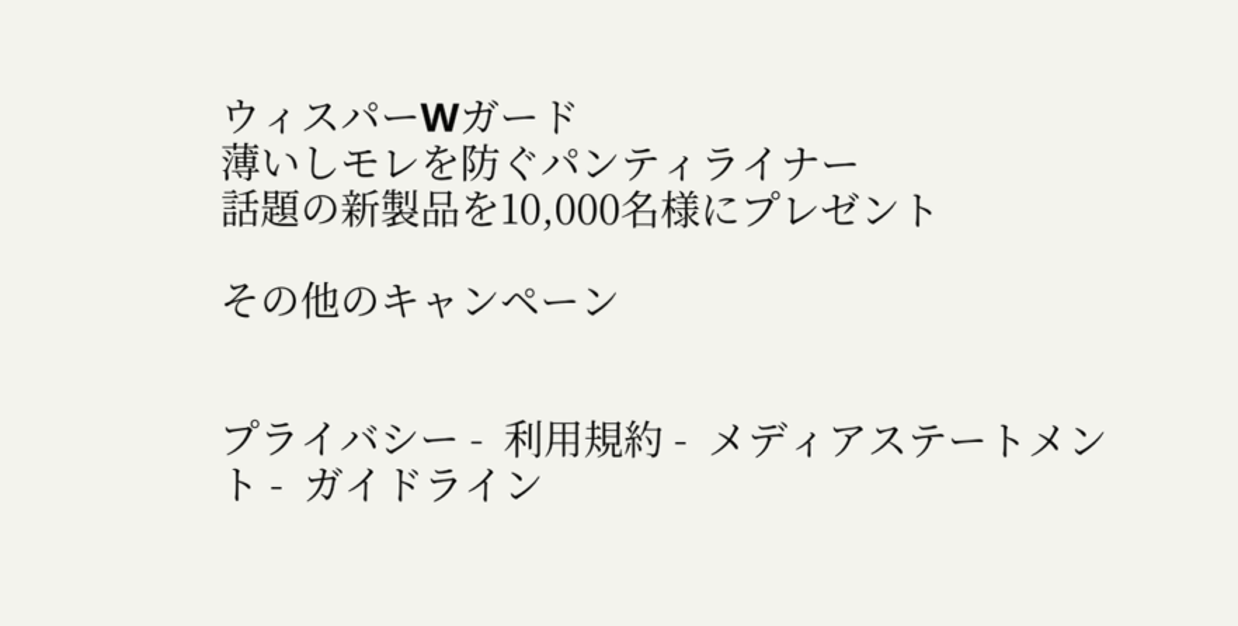ウィスパーWガード
薄いしモレを防ぐパンティライナー
話題の新製品を10,000名様にプレゼント

その他のキャンペーン


プライバシー -  利用規約 -  メディアステートメント -  ガイドライン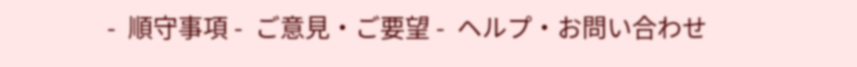-  順守事項 -  ご意見・ご要望 -  ヘルプ・お問い合わせ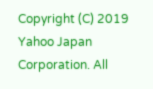Copyright (C) 2019 Yahoo Japan Corporation. All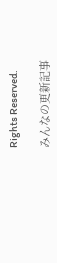Rights Reserved.

みんなの更新記事